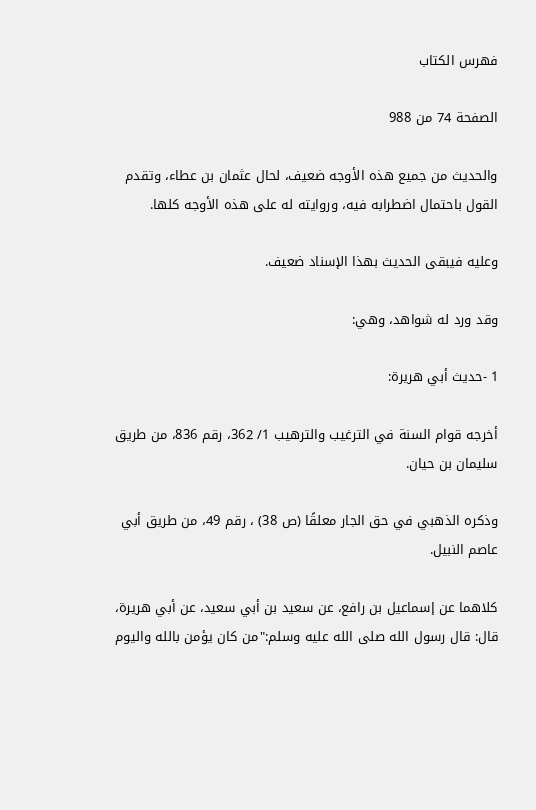فهرس الكتاب

الصفحة 74 من 988

والحديث من جميع هذه الأوجه ضعيف، لحال عثمان بن عطاء، وتقدم القول باحتمال اضطرابه فيه، وروايته له على هذه الأوجه كلها.

وعليه فيبقى الحديث بهذا الإسناد ضعيف.

وقد ورد له شواهد، وهي:

1 -حديث أبي هريرة:

أخرجه قوام السنة في الترغيب والترهيب 1/ 362، رقم 836، من طريق سليمان بن حيان.

وذكره الذهبي في حق الجار معلقًا (ص 38) ، رقم 49، من طريق أبي عاصم النبيل.

كلاهما عن إسماعيل بن رافع، عن سعيد بن أبي سعيد، عن أبي هريرة، قال: قال رسول الله صلى الله عليه وسلم:"من كان يؤمن بالله واليوم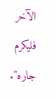الآخر فليكرم جاره".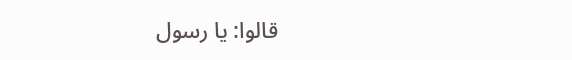قالوا: يا رسول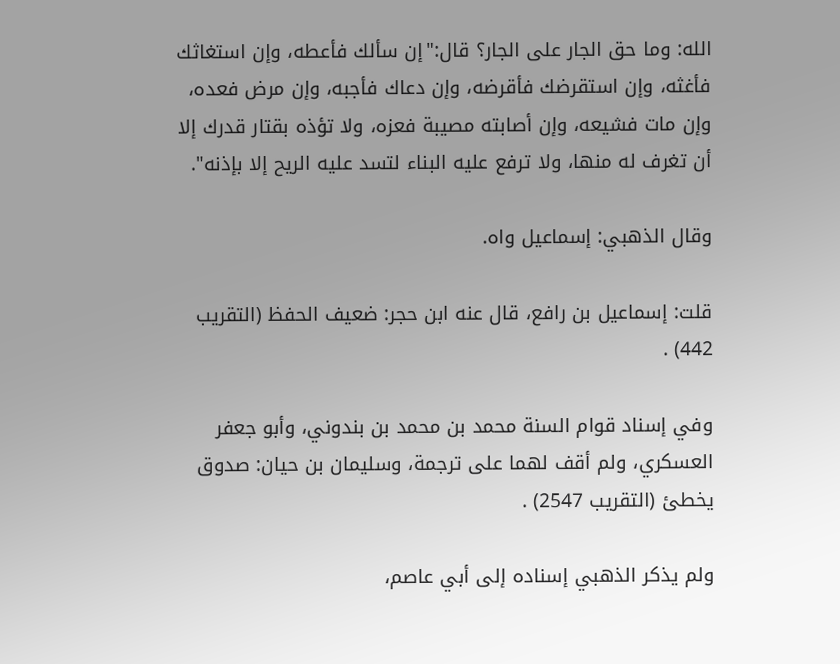الله: وما حق الجار على الجار؟ قال:"إن سألك فأعطه، وإن استغاثك فأغثه، وإن استقرضك فأقرضه، وإن دعاك فأجبه، وإن مرض فعده، وإن مات فشيعه، وإن أصابته مصيبة فعزه، ولا تؤذه بقتار قدرك إلا أن تغرف له منها، ولا ترفع عليه البناء لتسد عليه الريح إلا بإذنه".

وقال الذهبي: إسماعيل واه.

قلت: إسماعيل بن رافع، قال عنه ابن حجر: ضعيف الحفظ (التقريب 442) .

وفي إسناد قوام السنة محمد بن محمد بن بندوني، وأبو جعفر العسكري، ولم أقف لهما على ترجمة، وسليمان بن حيان: صدوق يخطئ (التقريب 2547) .

ولم يذكر الذهبي إسناده إلى أبي عاصم،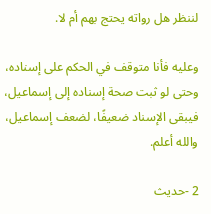لننظر هل رواته يحتج بهم أم لا.

وعليه فأنا متوقف في الحكم على إسناده، وحتى لو ثبت صحة إسناده إلى إسماعيل، فيبقى الإسناد ضعيفًا، لضعف إسماعيل، والله أعلم.

2 -حديث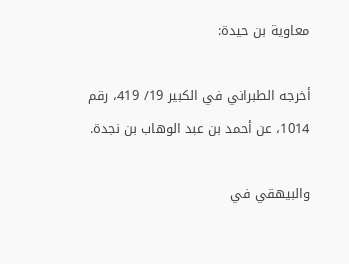معاوية بن حيدة:

أخرجه الطبراني في الكبير 19/ 419، رقم 1014، عن أحمد بن عبد الوهاب بن نجدة.

والبيهقي في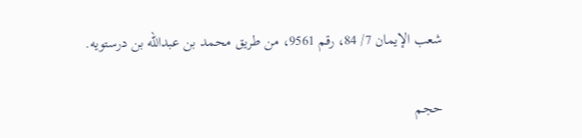شعب الإيمان 7/ 84، رقم 9561، من طريق محمد بن عبدالله بن درستويه.

حجم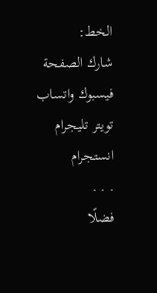الخط:
شارك الصفحة
فيسبوك واتساب تويتر تليجرام انستجرام
. . .
فضلًا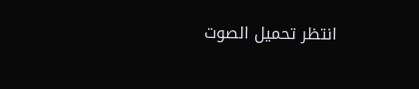انتظر تحميل الصوت